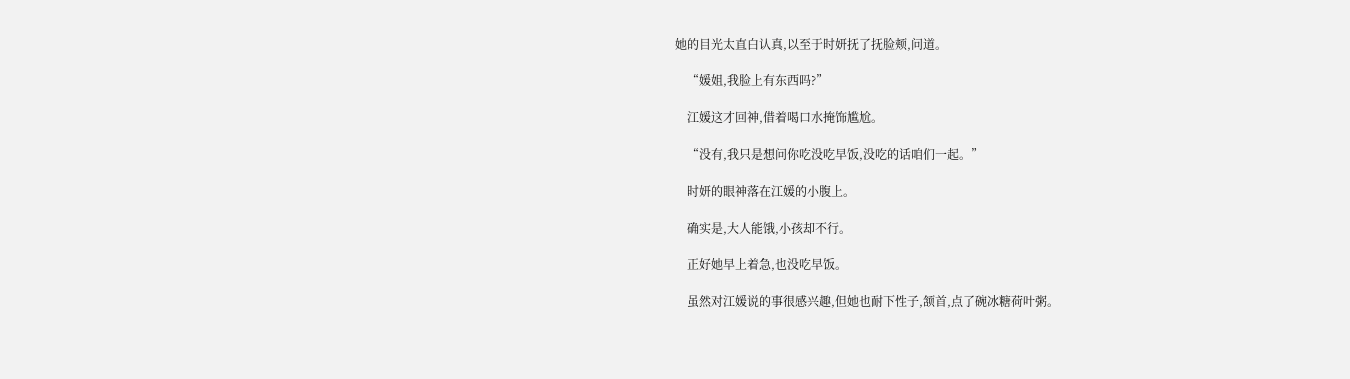她的目光太直白认真,以至于时妍抚了抚脸颊,问道。

    “媛姐,我脸上有东西吗?”

    江媛这才回神,借着喝口水掩饰尴尬。

    “没有,我只是想问你吃没吃早饭,没吃的话咱们一起。”

    时妍的眼神落在江媛的小腹上。

    确实是,大人能饿,小孩却不行。

    正好她早上着急,也没吃早饭。

    虽然对江媛说的事很感兴趣,但她也耐下性子,颔首,点了碗冰糖荷叶粥。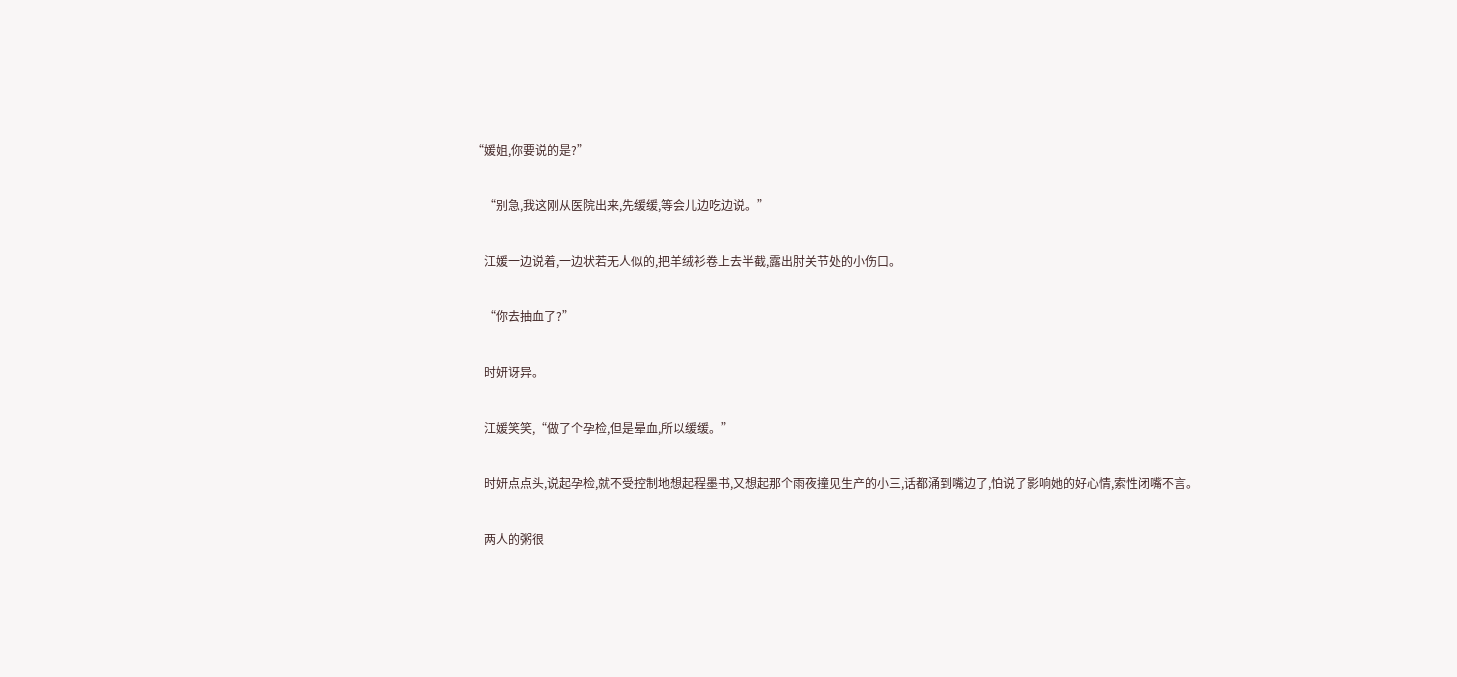“媛姐,你要说的是?”

    “别急,我这刚从医院出来,先缓缓,等会儿边吃边说。”

    江媛一边说着,一边状若无人似的,把羊绒衫卷上去半截,露出肘关节处的小伤口。

    “你去抽血了?”

    时妍讶异。

    江媛笑笑,“做了个孕检,但是晕血,所以缓缓。”

    时妍点点头,说起孕检,就不受控制地想起程墨书,又想起那个雨夜撞见生产的小三,话都涌到嘴边了,怕说了影响她的好心情,索性闭嘴不言。

    两人的粥很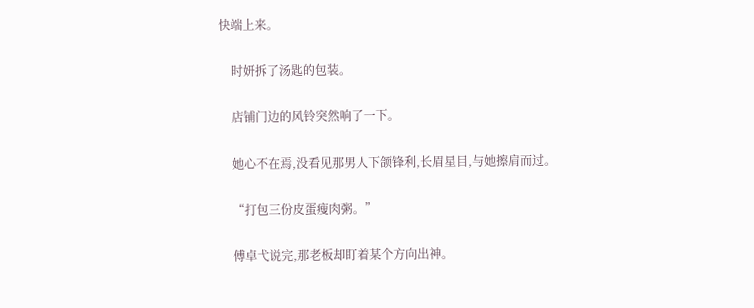快端上来。

    时妍拆了汤匙的包装。

    店铺门边的风铃突然响了一下。

    她心不在焉,没看见那男人下颌锋利,长眉星目,与她擦肩而过。

    “打包三份皮蛋瘦肉粥。”

    傅卓弋说完,那老板却盯着某个方向出神。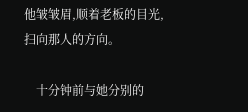他皱皱眉,顺着老板的目光,扫向那人的方向。

    十分钟前与她分别的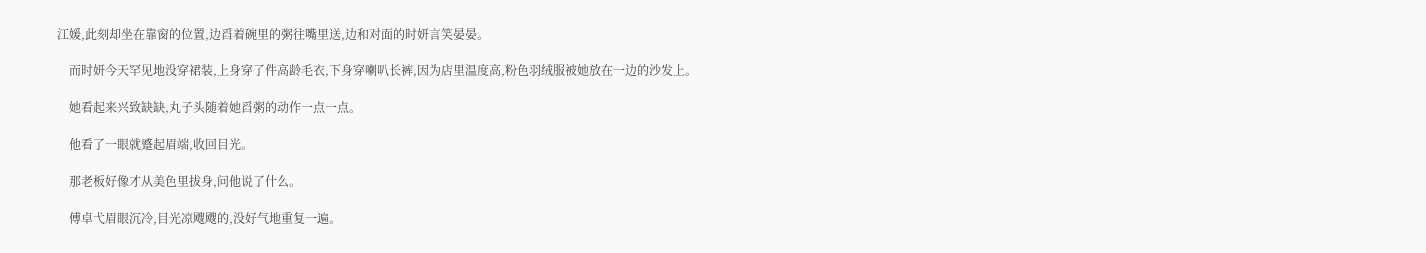江媛,此刻却坐在靠窗的位置,边舀着碗里的粥往嘴里送,边和对面的时妍言笑晏晏。

    而时妍今天罕见地没穿裙装,上身穿了件高龄毛衣,下身穿喇叭长裤,因为店里温度高,粉色羽绒服被她放在一边的沙发上。

    她看起来兴致缺缺,丸子头随着她舀粥的动作一点一点。

    他看了一眼就蹙起眉端,收回目光。

    那老板好像才从美色里拔身,问他说了什么。

    傅卓弋眉眼沉冷,目光凉飕飕的,没好气地重复一遍。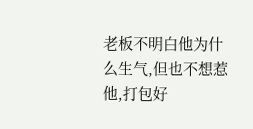老板不明白他为什么生气,但也不想惹他,打包好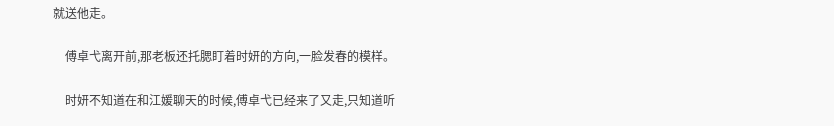就送他走。

    傅卓弋离开前,那老板还托腮盯着时妍的方向,一脸发春的模样。

    时妍不知道在和江媛聊天的时候,傅卓弋已经来了又走,只知道听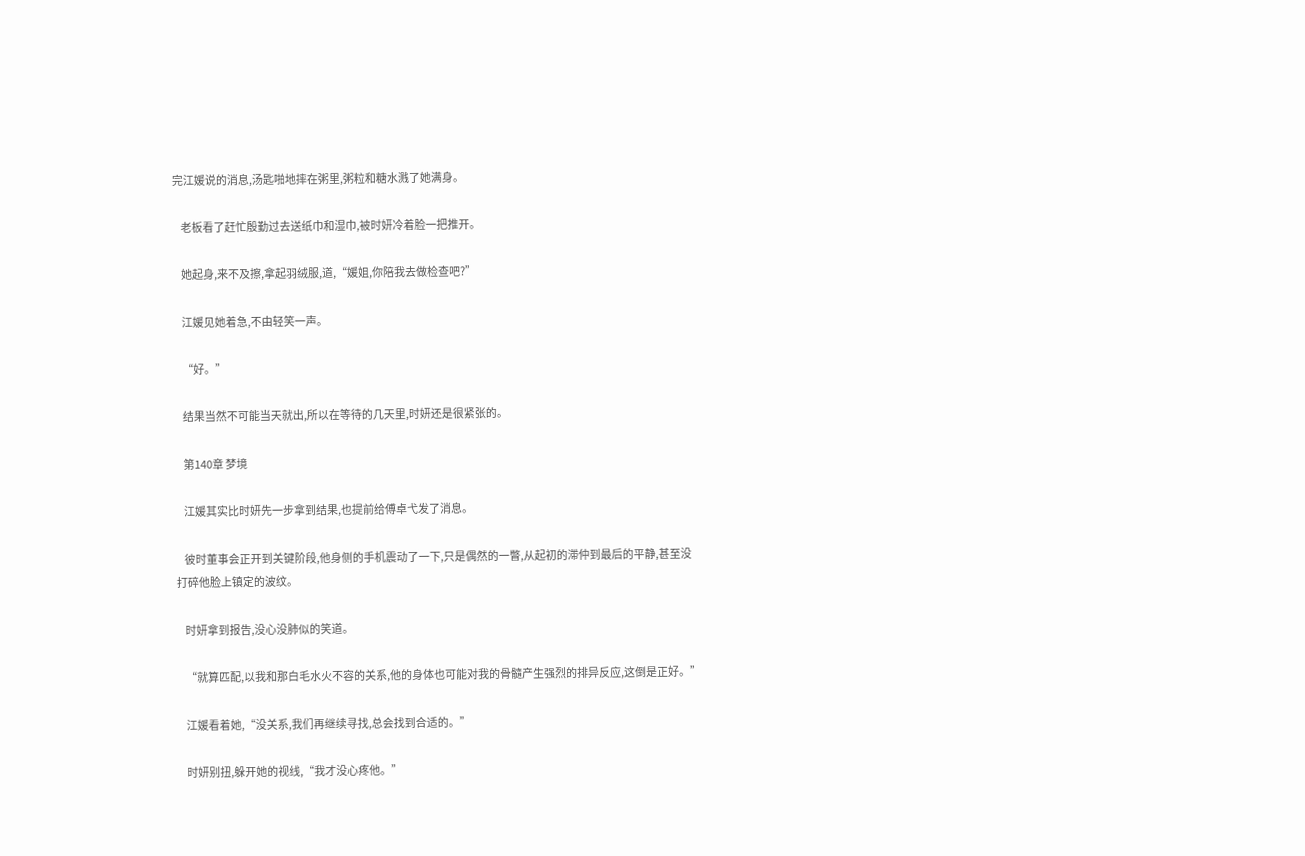完江媛说的消息,汤匙啪地摔在粥里,粥粒和糖水溅了她满身。

    老板看了赶忙殷勤过去送纸巾和湿巾,被时妍冷着脸一把推开。

    她起身,来不及擦,拿起羽绒服,道,“媛姐,你陪我去做检查吧?”

    江媛见她着急,不由轻笑一声。

    “好。”

    结果当然不可能当天就出,所以在等待的几天里,时妍还是很紧张的。

    第140章 梦境

    江媛其实比时妍先一步拿到结果,也提前给傅卓弋发了消息。

    彼时董事会正开到关键阶段,他身侧的手机震动了一下,只是偶然的一瞥,从起初的滞仲到最后的平静,甚至没打碎他脸上镇定的波纹。

    时妍拿到报告,没心没肺似的笑道。

    “就算匹配,以我和那白毛水火不容的关系,他的身体也可能对我的骨髓产生强烈的排异反应,这倒是正好。”

    江媛看着她,“没关系,我们再继续寻找,总会找到合适的。”

    时妍别扭,躲开她的视线,“我才没心疼他。”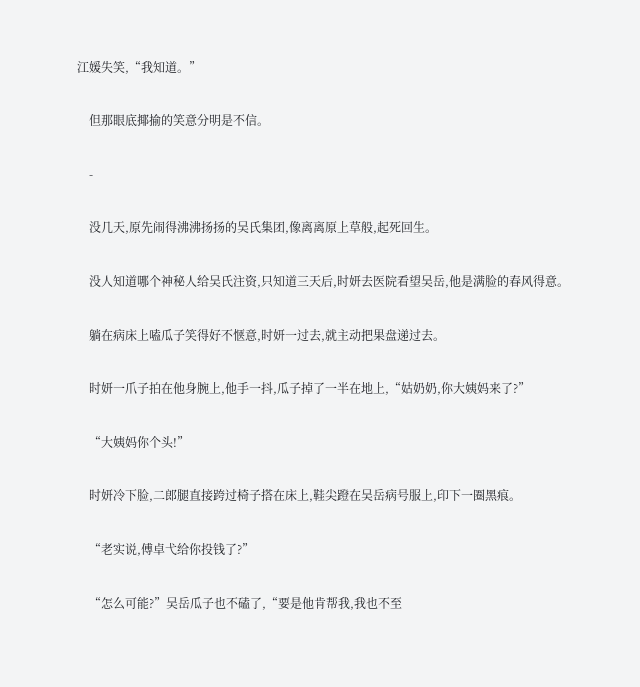江媛失笑,“我知道。”

    但那眼底揶揄的笑意分明是不信。

    -

    没几天,原先闹得沸沸扬扬的吴氏集团,像离离原上草般,起死回生。

    没人知道哪个神秘人给吴氏注资,只知道三天后,时妍去医院看望吴岳,他是满脸的春风得意。

    躺在病床上嗑瓜子笑得好不惬意,时妍一过去,就主动把果盘递过去。

    时妍一爪子拍在他身腕上,他手一抖,瓜子掉了一半在地上,“姑奶奶,你大姨妈来了?”

    “大姨妈你个头!”

    时妍冷下脸,二郎腿直接跨过椅子搭在床上,鞋尖蹬在吴岳病号服上,印下一圈黑痕。

    “老实说,傅卓弋给你投钱了?”

    “怎么可能?”吴岳瓜子也不磕了,“要是他肯帮我,我也不至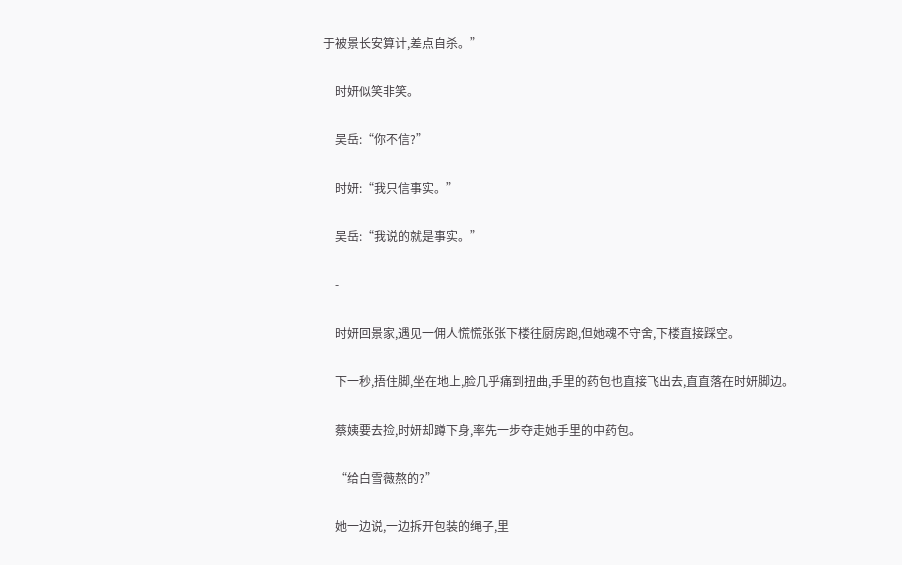于被景长安算计,差点自杀。”

    时妍似笑非笑。

    吴岳:“你不信?”

    时妍:“我只信事实。”

    吴岳:“我说的就是事实。”

    -

    时妍回景家,遇见一佣人慌慌张张下楼往厨房跑,但她魂不守舍,下楼直接踩空。

    下一秒,捂住脚,坐在地上,脸几乎痛到扭曲,手里的药包也直接飞出去,直直落在时妍脚边。

    蔡姨要去捡,时妍却蹲下身,率先一步夺走她手里的中药包。

    “给白雪薇熬的?”

    她一边说,一边拆开包装的绳子,里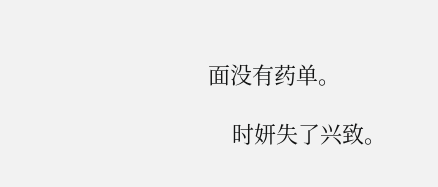面没有药单。

    时妍失了兴致。